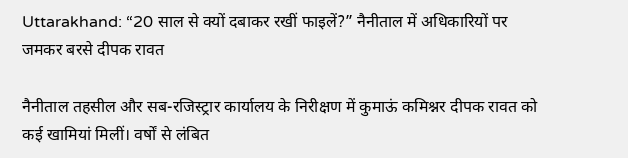Uttarakhand: “20 साल से क्यों दबाकर रखीं फाइलें?” नैनीताल में अधिकारियों पर जमकर बरसे दीपक रावत

नैनीताल तहसील और सब-रजिस्ट्रार कार्यालय के निरीक्षण में कुमाऊं कमिश्नर दीपक रावत को कई खामियां मिलीं। वर्षों से लंबित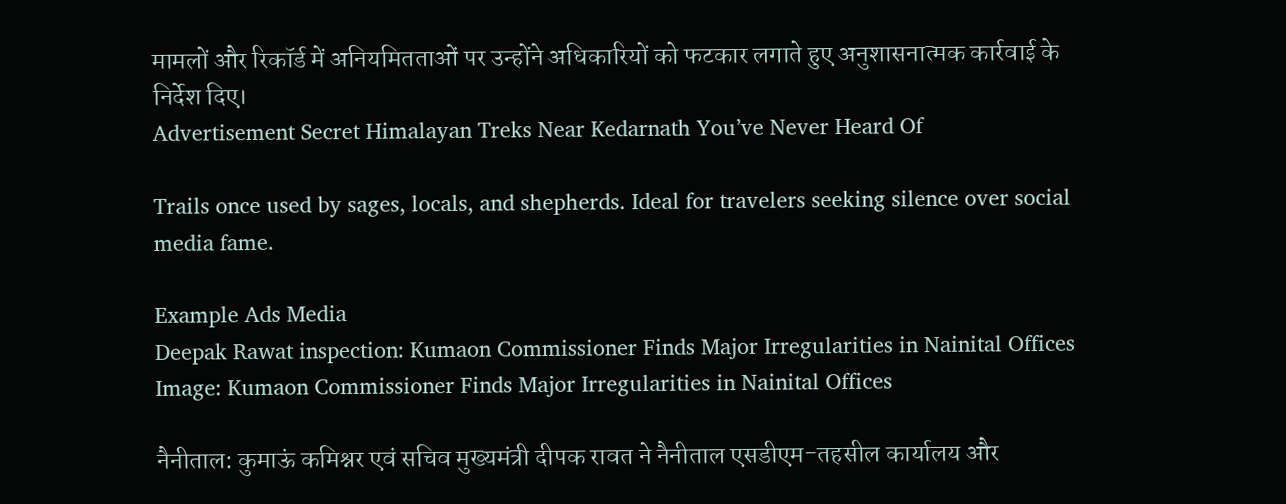मामलों और रिकॉर्ड में अनियमितताओं पर उन्होंने अधिकारियों को फटकार लगाते हुए अनुशासनात्मक कार्रवाई के निर्देश दिए।
Advertisement Secret Himalayan Treks Near Kedarnath You’ve Never Heard Of

Trails once used by sages, locals, and shepherds. Ideal for travelers seeking silence over social media fame.

Example Ads Media
Deepak Rawat inspection: Kumaon Commissioner Finds Major Irregularities in Nainital Offices
Image: Kumaon Commissioner Finds Major Irregularities in Nainital Offices

नैनीताल: कुमाऊं कमिश्नर एवं सचिव मुख्यमंत्री दीपक रावत ने नैनीताल एसडीएम-तहसील कार्यालय और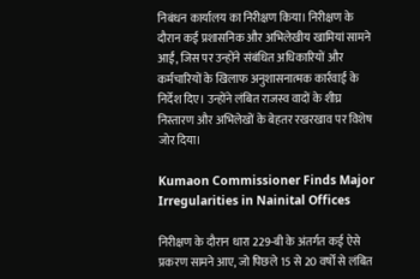निबंधन कार्यालय का निरीक्षण किया। निरीक्षण के दौरान कई प्रशासनिक और अभिलेखीय खामियां सामने आईं, जिस पर उन्होंने संबंधित अधिकारियों और कर्मचारियों के खिलाफ अनुशासनात्मक कार्रवाई के निर्देश दिए। उन्होंने लंबित राजस्व वादों के शीघ्र निस्तारण और अभिलेखों के बेहतर रखरखाव पर विशेष जोर दिया।

Kumaon Commissioner Finds Major Irregularities in Nainital Offices

निरीक्षण के दौरान धारा 229-बी के अंतर्गत कई ऐसे प्रकरण सामने आए, जो पिछले 15 से 20 वर्षों से लंबित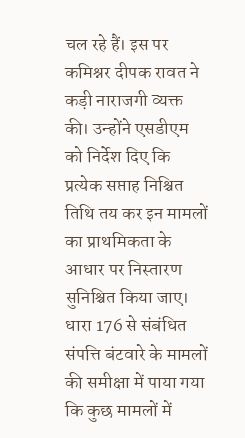चल रहे हैं। इस पर कमिश्नर दीपक रावत ने कड़ी नाराजगी व्यक्त की। उन्होंने एसडीएम को निर्देश दिए कि प्रत्येक सप्ताह निश्चित तिथि तय कर इन मामलों का प्राथमिकता के आधार पर निस्तारण सुनिश्चित किया जाए। धारा 176 से संबंधित संपत्ति बंटवारे के मामलों की समीक्षा में पाया गया कि कुछ मामलों में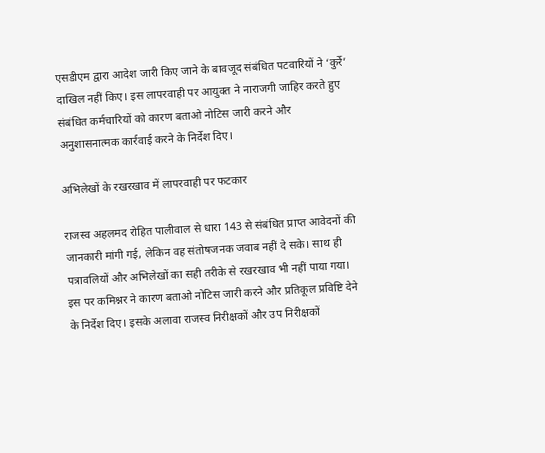एसडीएम द्वारा आदेश जारी किए जाने के बावजूद संबंधित पटवारियों ने ‘कुर्रे’ दाखिल नहीं किए। इस लापरवाही पर आयुक्त ने नाराजगी जाहिर करते हुए संबंधित कर्मचारियों को कारण बताओ नोटिस जारी करने और अनुशासनात्मक कार्रवाई करने के निर्देश दिए।

अभिलेखों के रखरखाव में लापरवाही पर फटकार

राजस्व अहलमद रोहित पालीवाल से धारा 143 से संबंधित प्राप्त आवेदनों की जानकारी मांगी गई, लेकिन वह संतोषजनक जवाब नहीं दे सके। साथ ही पत्रावलियों और अभिलेखों का सही तरीके से रखरखाव भी नहीं पाया गया। इस पर कमिश्नर ने कारण बताओ नोटिस जारी करने और प्रतिकूल प्रविष्टि देने के निर्देश दिए। इसके अलावा राजस्व निरीक्षकों और उप निरीक्षकों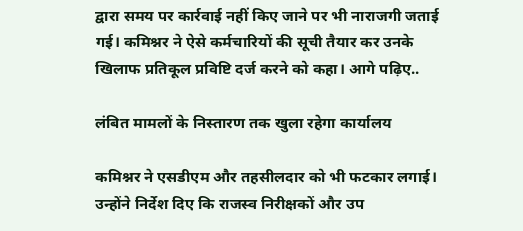द्वारा समय पर कार्रवाई नहीं किए जाने पर भी नाराजगी जताई गई। कमिश्नर ने ऐसे कर्मचारियों की सूची तैयार कर उनके खिलाफ प्रतिकूल प्रविष्टि दर्ज करने को कहा। आगे पढ़िए..

लंबित मामलों के निस्तारण तक खुला रहेगा कार्यालय

कमिश्नर ने एसडीएम और तहसीलदार को भी फटकार लगाई। उन्होंने निर्देश दिए कि राजस्व निरीक्षकों और उप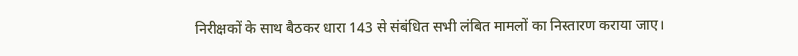निरीक्षकों के साथ बैठकर धारा 143 से संबंधित सभी लंबित मामलों का निस्तारण कराया जाए।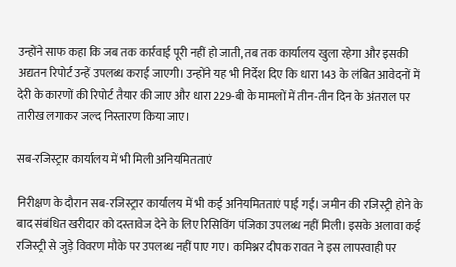उन्होंने साफ कहा कि जब तक कार्रवाई पूरी नहीं हो जाती, तब तक कार्यालय खुला रहेगा और इसकी अद्यतन रिपोर्ट उन्हें उपलब्ध कराई जाएगी। उन्होंने यह भी निर्देश दिए कि धारा 143 के लंबित आवेदनों में देरी के कारणों की रिपोर्ट तैयार की जाए और धारा 229-बी के मामलों में तीन-तीन दिन के अंतराल पर तारीख लगाकर जल्द निस्तारण किया जाए।

सब-रजिस्ट्रार कार्यालय में भी मिली अनियमितताएं

निरीक्षण के दौरान सब-रजिस्ट्रार कार्यालय में भी कई अनियमितताएं पाई गईं। जमीन की रजिस्ट्री होने के बाद संबंधित खरीदार को दस्तावेज देने के लिए रिसिविंग पंजिका उपलब्ध नहीं मिली। इसके अलावा कई रजिस्ट्री से जुड़े विवरण मौके पर उपलब्ध नहीं पाए गए। कमिश्नर दीपक रावत ने इस लापरवाही पर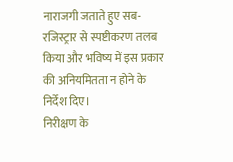नाराजगी जताते हुए सब-रजिस्ट्रार से स्पष्टीकरण तलब किया और भविष्य में इस प्रकार की अनियमितता न होने के निर्देश दिए।
निरीक्षण के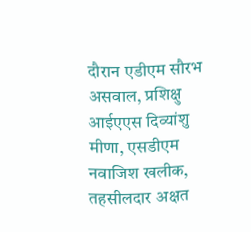दौरान एडीएम सौरभ असवाल, प्रशिक्षु आईएएस दिव्यांशु मीणा, एसडीएम नवाजिश खलीक, तहसीलदार अक्षत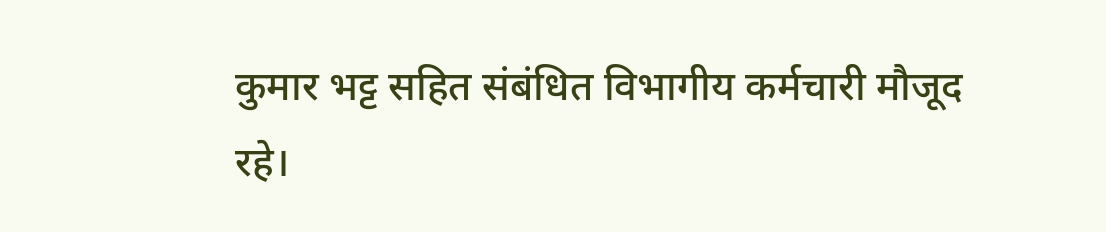कुमार भट्ट सहित संबंधित विभागीय कर्मचारी मौजूद रहे।